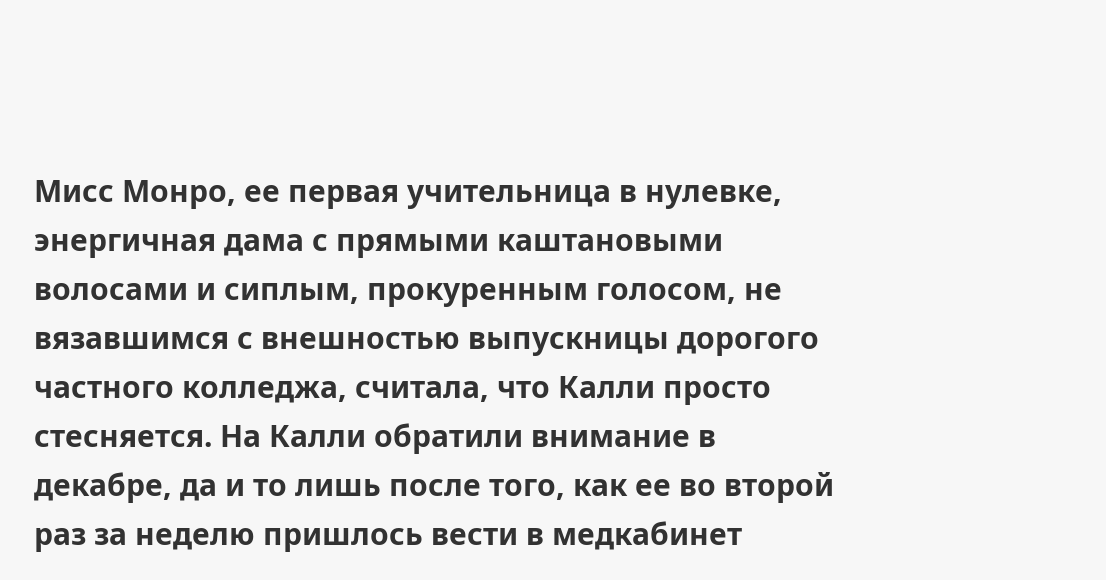Мисс Монро, ее первая учительница в нулевке, энергичная дама с прямыми каштановыми волосами и сиплым, прокуренным голосом, не вязавшимся с внешностью выпускницы дорогого частного колледжа, считала, что Калли просто стесняется. На Калли обратили внимание в декабре, да и то лишь после того, как ее во второй раз за неделю пришлось вести в медкабинет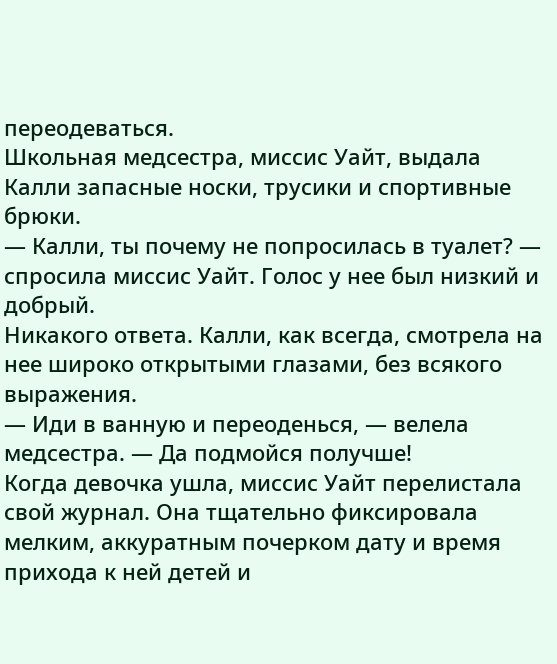переодеваться.
Школьная медсестра, миссис Уайт, выдала Калли запасные носки, трусики и спортивные брюки.
— Калли, ты почему не попросилась в туалет? — спросила миссис Уайт. Голос у нее был низкий и добрый.
Никакого ответа. Калли, как всегда, смотрела на нее широко открытыми глазами, без всякого выражения.
— Иди в ванную и переоденься, — велела медсестра. — Да подмойся получше!
Когда девочка ушла, миссис Уайт перелистала свой журнал. Она тщательно фиксировала мелким, аккуратным почерком дату и время прихода к ней детей и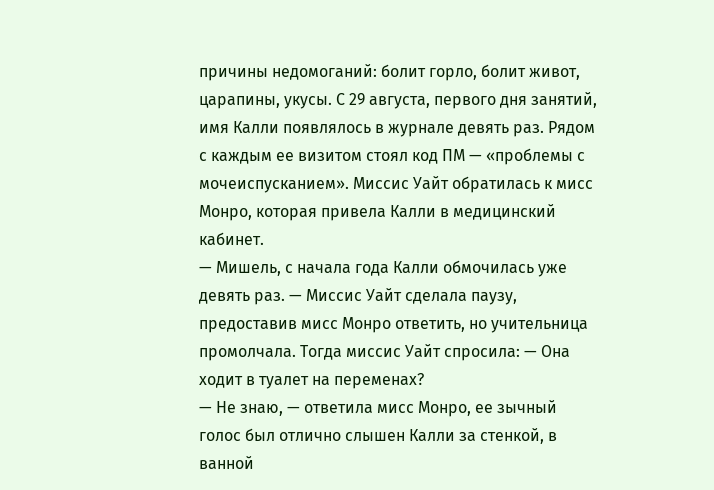причины недомоганий: болит горло, болит живот, царапины, укусы. С 29 августа, первого дня занятий, имя Калли появлялось в журнале девять раз. Рядом с каждым ее визитом стоял код ПМ — «проблемы с мочеиспусканием». Миссис Уайт обратилась к мисс Монро, которая привела Калли в медицинский кабинет.
— Мишель, с начала года Калли обмочилась уже девять раз. — Миссис Уайт сделала паузу, предоставив мисс Монро ответить, но учительница промолчала. Тогда миссис Уайт спросила: — Она ходит в туалет на переменах?
— Не знаю, — ответила мисс Монро, ее зычный голос был отлично слышен Калли за стенкой, в ванной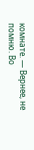комнате. — Вернее, не помню. Во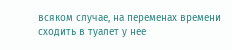всяком случае, на переменах времени сходить в туалет у нее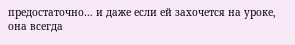предостаточно… и даже если ей захочется на уроке, она всегда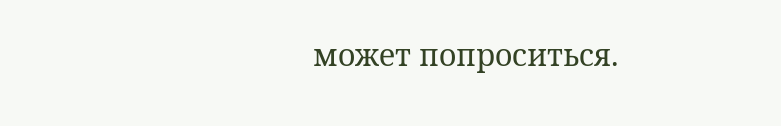может попроситься.